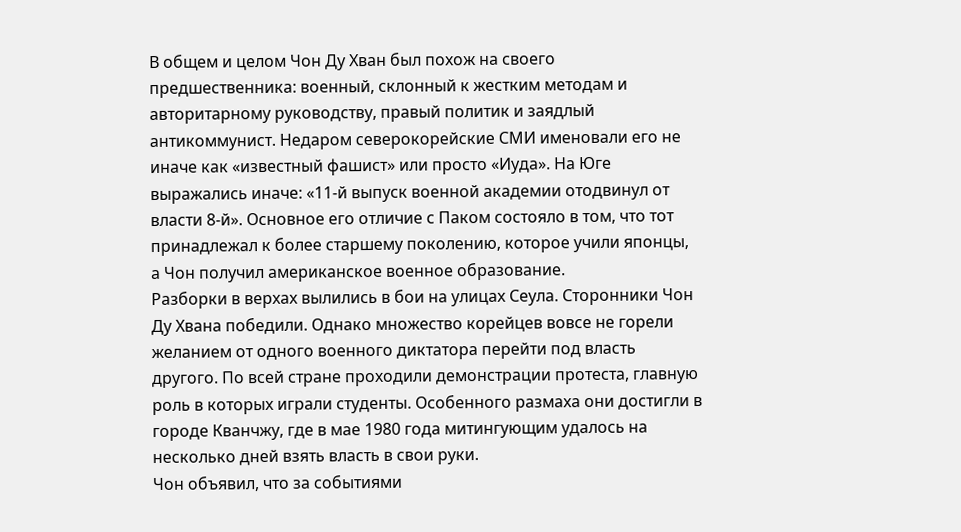В общем и целом Чон Ду Хван был похож на своего предшественника: военный, склонный к жестким методам и авторитарному руководству, правый политик и заядлый антикоммунист. Недаром северокорейские СМИ именовали его не иначе как «известный фашист» или просто «Иуда». На Юге выражались иначе: «11-й выпуск военной академии отодвинул от власти 8-й». Основное его отличие с Паком состояло в том, что тот принадлежал к более старшему поколению, которое учили японцы, а Чон получил американское военное образование.
Разборки в верхах вылились в бои на улицах Сеула. Сторонники Чон Ду Хвана победили. Однако множество корейцев вовсе не горели желанием от одного военного диктатора перейти под власть другого. По всей стране проходили демонстрации протеста, главную роль в которых играли студенты. Особенного размаха они достигли в городе Кванчжу, где в мае 1980 года митингующим удалось на несколько дней взять власть в свои руки.
Чон объявил, что за событиями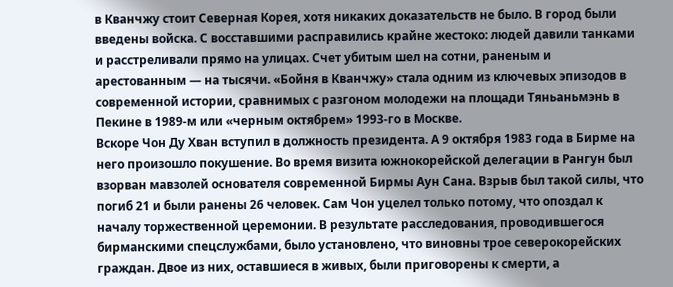в Кванчжу стоит Северная Корея, хотя никаких доказательств не было. В город были введены войска. С восставшими расправились крайне жестоко: людей давили танками и расстреливали прямо на улицах. Счет убитым шел на сотни, раненым и арестованным — на тысячи. «Бойня в Кванчжу» стала одним из ключевых эпизодов в современной истории, сравнимых с разгоном молодежи на площади Тяньаньмэнь в Пекине в 1989-м или «черным октябрем» 1993-го в Москве.
Вскоре Чон Ду Хван вступил в должность президента. А 9 октября 1983 года в Бирме на него произошло покушение. Во время визита южнокорейской делегации в Рангун был взорван мавзолей основателя современной Бирмы Аун Сана. Взрыв был такой силы, что погиб 21 и были ранены 26 человек. Сам Чон уцелел только потому, что опоздал к началу торжественной церемонии. В результате расследования, проводившегося бирманскими спецслужбами, было установлено, что виновны трое северокорейских граждан. Двое из них, оставшиеся в живых, были приговорены к смерти, а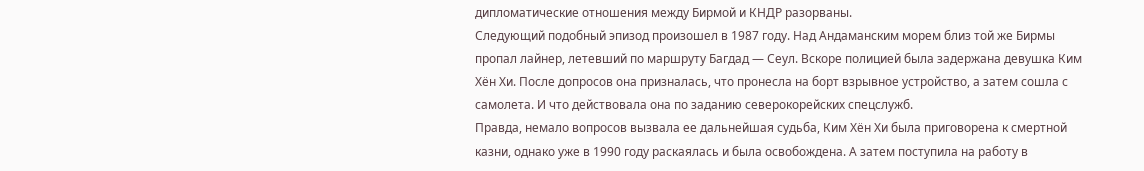дипломатические отношения между Бирмой и КНДР разорваны.
Следующий подобный эпизод произошел в 1987 году. Над Андаманским морем близ той же Бирмы пропал лайнер, летевший по маршруту Багдад — Сеул. Вскоре полицией была задержана девушка Ким Хён Хи. После допросов она призналась, что пронесла на борт взрывное устройство, а затем сошла с самолета. И что действовала она по заданию северокорейских спецслужб.
Правда, немало вопросов вызвала ее дальнейшая судьба, Ким Хён Хи была приговорена к смертной казни, однако уже в 1990 году раскаялась и была освобождена. А затем поступила на работу в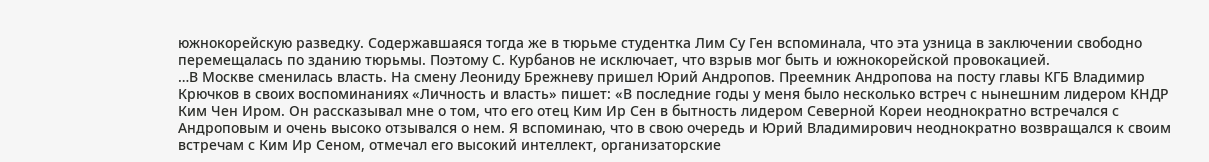южнокорейскую разведку. Содержавшаяся тогда же в тюрьме студентка Лим Су Ген вспоминала, что эта узница в заключении свободно перемещалась по зданию тюрьмы. Поэтому С. Курбанов не исключает, что взрыв мог быть и южнокорейской провокацией.
…В Москве сменилась власть. На смену Леониду Брежневу пришел Юрий Андропов. Преемник Андропова на посту главы КГБ Владимир Крючков в своих воспоминаниях «Личность и власть» пишет: «В последние годы у меня было несколько встреч с нынешним лидером КНДР Ким Чен Иром. Он рассказывал мне о том, что его отец Ким Ир Сен в бытность лидером Северной Кореи неоднократно встречался с Андроповым и очень высоко отзывался о нем. Я вспоминаю, что в свою очередь и Юрий Владимирович неоднократно возвращался к своим встречам с Ким Ир Сеном, отмечал его высокий интеллект, организаторские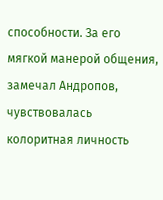способности. За его мягкой манерой общения, замечал Андропов, чувствовалась колоритная личность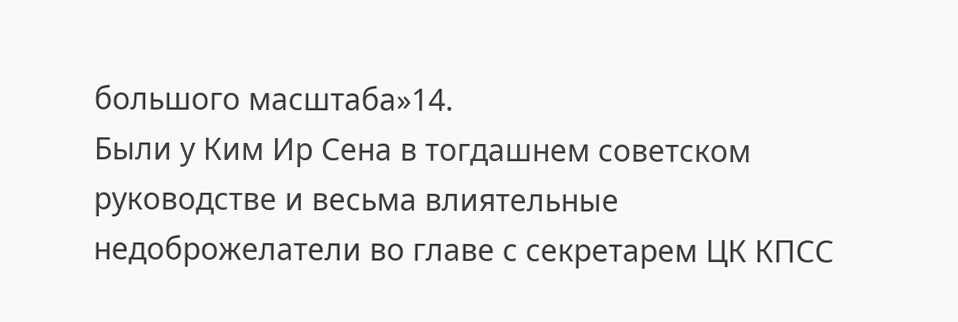большого масштаба»14.
Были у Ким Ир Сена в тогдашнем советском руководстве и весьма влиятельные недоброжелатели во главе с секретарем ЦК КПСС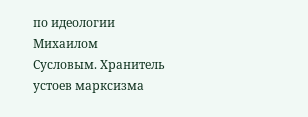по идеологии Михаилом Сусловым. Хранитель устоев марксизма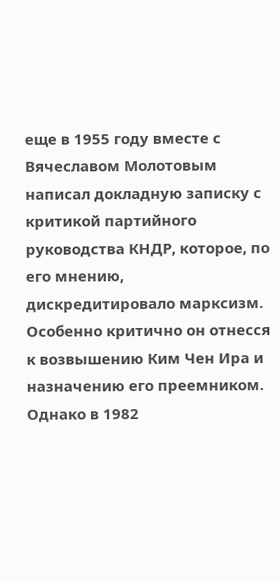еще в 1955 году вместе с Вячеславом Молотовым написал докладную записку с критикой партийного руководства КНДР, которое, по его мнению, дискредитировало марксизм. Особенно критично он отнесся к возвышению Ким Чен Ира и назначению его преемником. Однако в 1982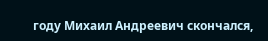году Михаил Андреевич скончался,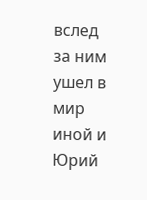вслед за ним ушел в мир иной и Юрий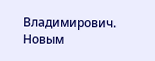Владимирович. Новым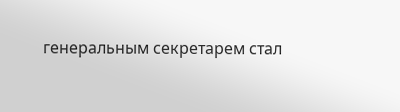генеральным секретарем стал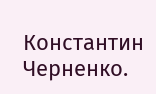Константин Черненко.